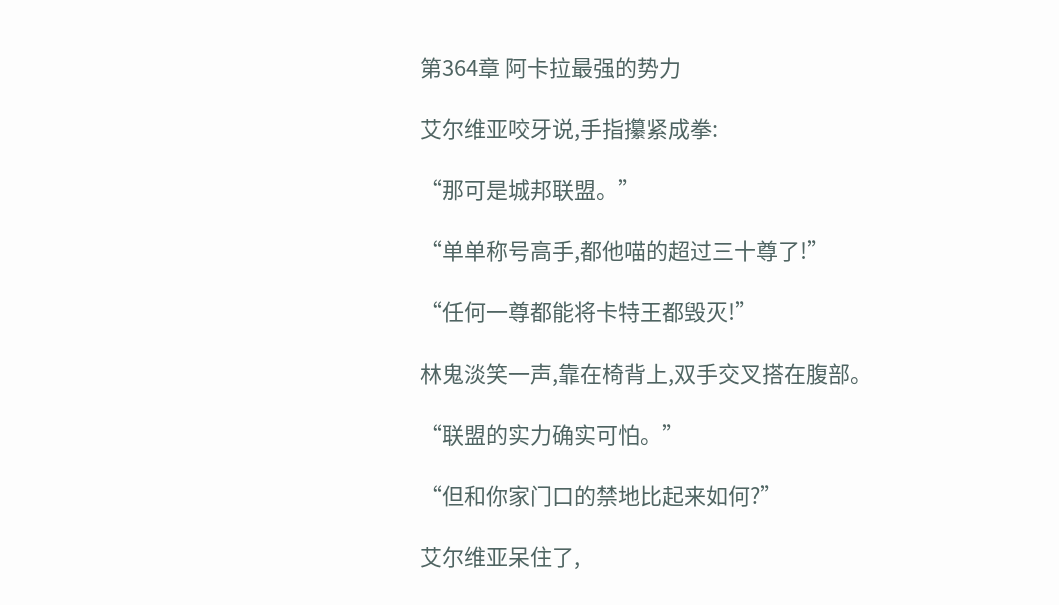第364章 阿卡拉最强的势力

艾尔维亚咬牙说,手指攥紧成拳:

“那可是城邦联盟。”

“单单称号高手,都他喵的超过三十尊了!”

“任何一尊都能将卡特王都毁灭!”

林鬼淡笑一声,靠在椅背上,双手交叉搭在腹部。

“联盟的实力确实可怕。”

“但和你家门口的禁地比起来如何?”

艾尔维亚呆住了,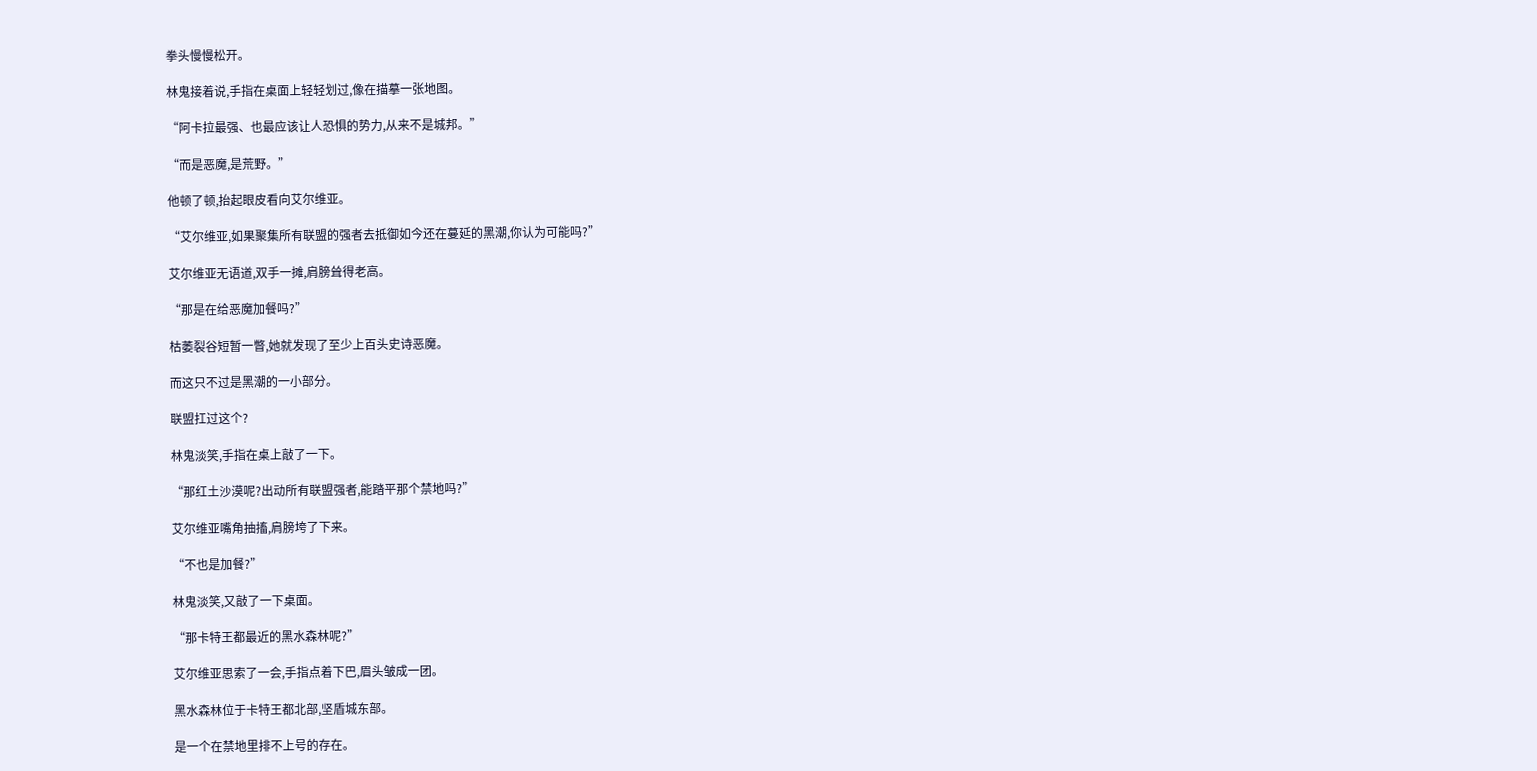拳头慢慢松开。

林鬼接着说,手指在桌面上轻轻划过,像在描摹一张地图。

“阿卡拉最强、也最应该让人恐惧的势力,从来不是城邦。”

“而是恶魔,是荒野。”

他顿了顿,抬起眼皮看向艾尔维亚。

“艾尔维亚,如果聚集所有联盟的强者去抵御如今还在蔓延的黑潮,你认为可能吗?”

艾尔维亚无语道,双手一摊,肩膀耸得老高。

“那是在给恶魔加餐吗?”

枯萎裂谷短暂一瞥,她就发现了至少上百头史诗恶魔。

而这只不过是黑潮的一小部分。

联盟扛过这个?

林鬼淡笑,手指在桌上敲了一下。

“那红土沙漠呢?出动所有联盟强者,能踏平那个禁地吗?”

艾尔维亚嘴角抽搐,肩膀垮了下来。

“不也是加餐?”

林鬼淡笑,又敲了一下桌面。

“那卡特王都最近的黑水森林呢?”

艾尔维亚思索了一会,手指点着下巴,眉头皱成一团。

黑水森林位于卡特王都北部,坚盾城东部。

是一个在禁地里排不上号的存在。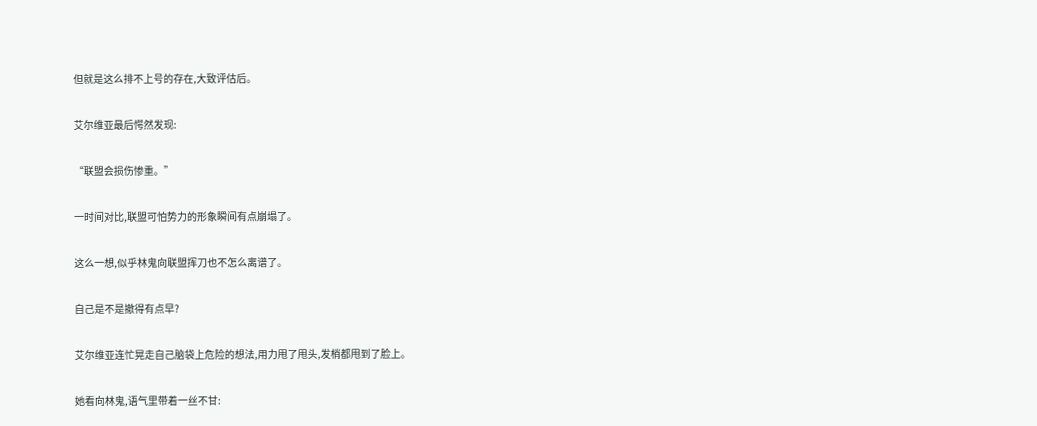但就是这么排不上号的存在,大致评估后。

艾尔维亚最后愕然发现:

“联盟会损伤惨重。”

一时间对比,联盟可怕势力的形象瞬间有点崩塌了。

这么一想,似乎林鬼向联盟挥刀也不怎么离谱了。

自己是不是撤得有点早?

艾尔维亚连忙晃走自己脑袋上危险的想法,用力甩了甩头,发梢都甩到了脸上。

她看向林鬼,语气里带着一丝不甘: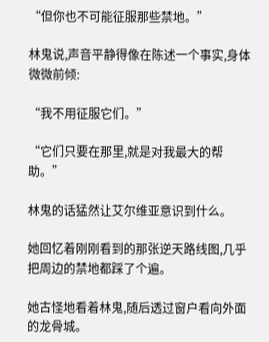“但你也不可能征服那些禁地。”

林鬼说,声音平静得像在陈述一个事实,身体微微前倾:

“我不用征服它们。”

“它们只要在那里,就是对我最大的帮助。”

林鬼的话猛然让艾尔维亚意识到什么。

她回忆着刚刚看到的那张逆天路线图,几乎把周边的禁地都踩了个遍。

她古怪地看着林鬼,随后透过窗户看向外面的龙骨城。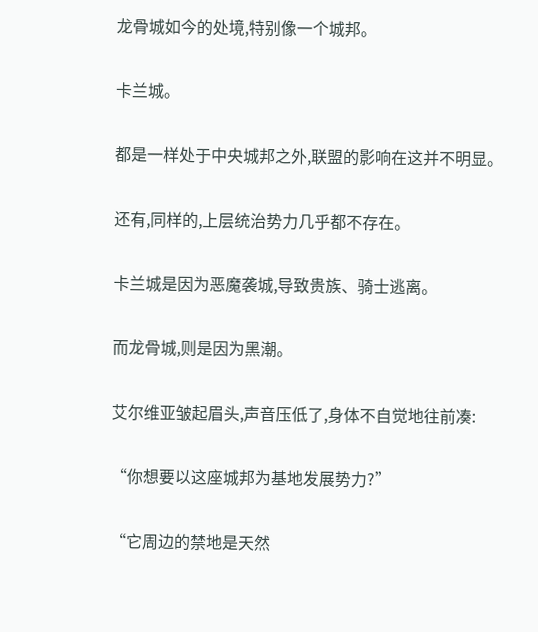龙骨城如今的处境,特别像一个城邦。

卡兰城。

都是一样处于中央城邦之外,联盟的影响在这并不明显。

还有,同样的,上层统治势力几乎都不存在。

卡兰城是因为恶魔袭城,导致贵族、骑士逃离。

而龙骨城,则是因为黑潮。

艾尔维亚皱起眉头,声音压低了,身体不自觉地往前凑:

“你想要以这座城邦为基地发展势力?”

“它周边的禁地是天然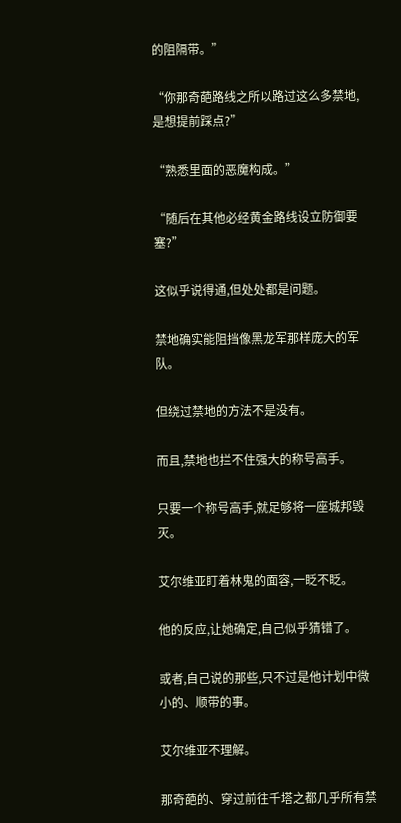的阻隔带。”

“你那奇葩路线之所以路过这么多禁地,是想提前踩点?”

“熟悉里面的恶魔构成。”

“随后在其他必经黄金路线设立防御要塞?”

这似乎说得通,但处处都是问题。

禁地确实能阻挡像黑龙军那样庞大的军队。

但绕过禁地的方法不是没有。

而且,禁地也拦不住强大的称号高手。

只要一个称号高手,就足够将一座城邦毁灭。

艾尔维亚盯着林鬼的面容,一眨不眨。

他的反应,让她确定,自己似乎猜错了。

或者,自己说的那些,只不过是他计划中微小的、顺带的事。

艾尔维亚不理解。

那奇葩的、穿过前往千塔之都几乎所有禁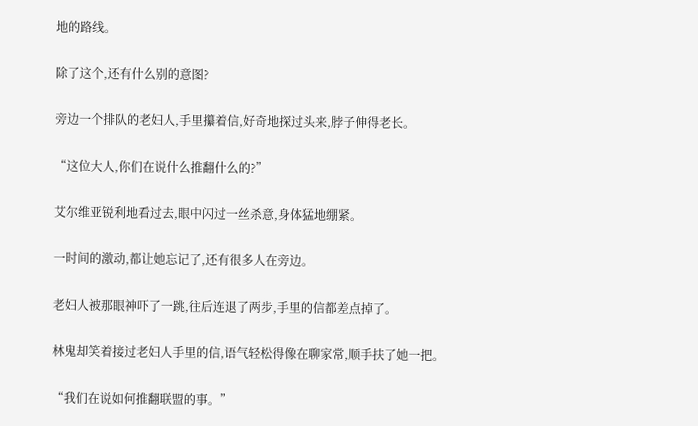地的路线。

除了这个,还有什么别的意图?

旁边一个排队的老妇人,手里攥着信,好奇地探过头来,脖子伸得老长。

“这位大人,你们在说什么推翻什么的?”

艾尔维亚锐利地看过去,眼中闪过一丝杀意,身体猛地绷紧。

一时间的激动,都让她忘记了,还有很多人在旁边。

老妇人被那眼神吓了一跳,往后连退了两步,手里的信都差点掉了。

林鬼却笑着接过老妇人手里的信,语气轻松得像在聊家常,顺手扶了她一把。

“我们在说如何推翻联盟的事。”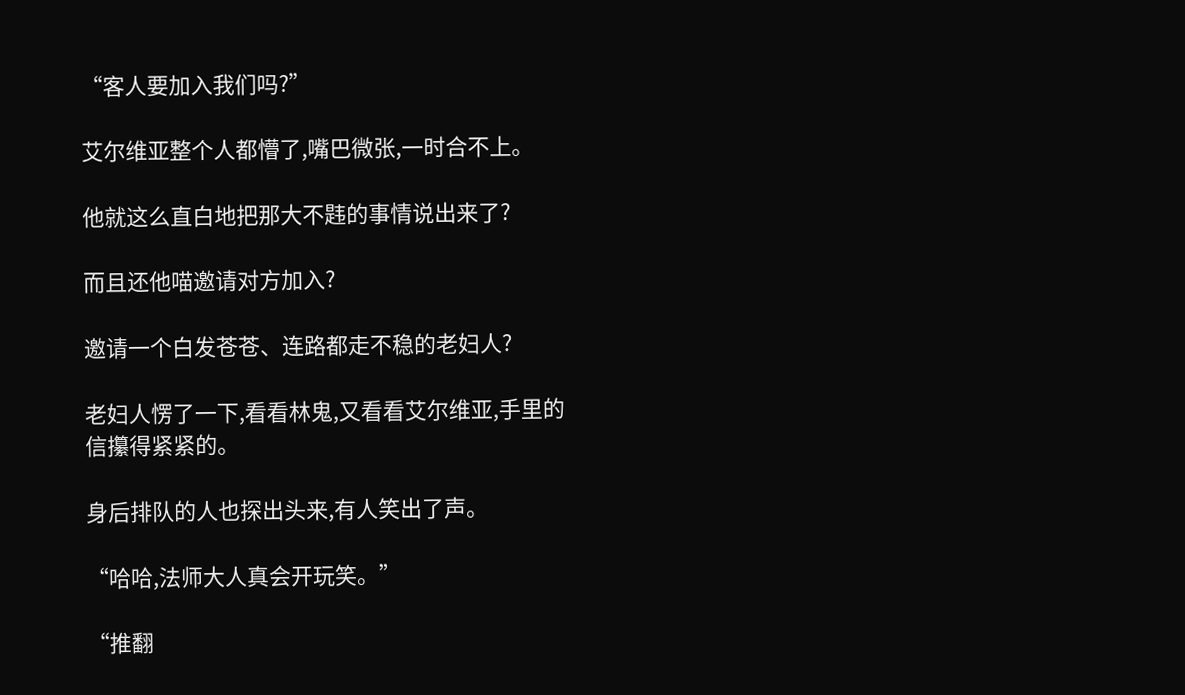“客人要加入我们吗?”

艾尔维亚整个人都懵了,嘴巴微张,一时合不上。

他就这么直白地把那大不韪的事情说出来了?

而且还他喵邀请对方加入?

邀请一个白发苍苍、连路都走不稳的老妇人?

老妇人愣了一下,看看林鬼,又看看艾尔维亚,手里的信攥得紧紧的。

身后排队的人也探出头来,有人笑出了声。

“哈哈,法师大人真会开玩笑。”

“推翻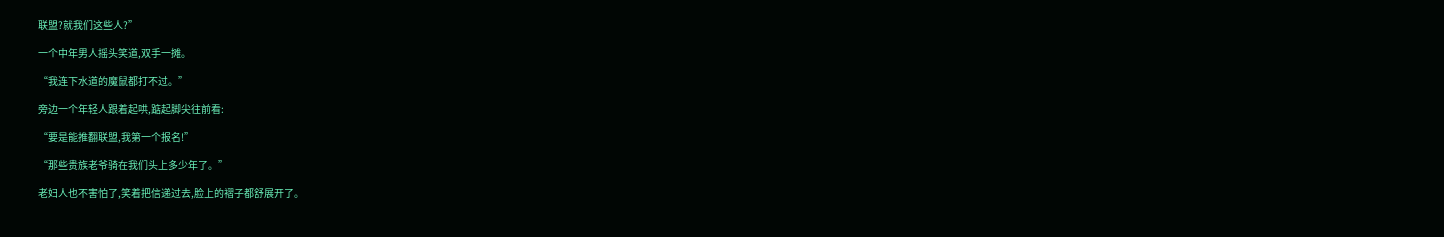联盟?就我们这些人?”

一个中年男人摇头笑道,双手一摊。

“我连下水道的魔鼠都打不过。”

旁边一个年轻人跟着起哄,踮起脚尖往前看:

“要是能推翻联盟,我第一个报名!”

“那些贵族老爷骑在我们头上多少年了。”

老妇人也不害怕了,笑着把信递过去,脸上的褶子都舒展开了。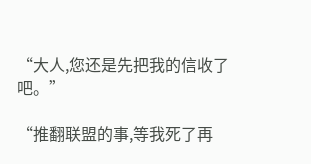“大人,您还是先把我的信收了吧。”

“推翻联盟的事,等我死了再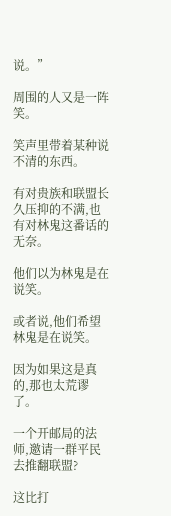说。”

周围的人又是一阵笑。

笑声里带着某种说不清的东西。

有对贵族和联盟长久压抑的不满,也有对林鬼这番话的无奈。

他们以为林鬼是在说笑。

或者说,他们希望林鬼是在说笑。

因为如果这是真的,那也太荒谬了。

一个开邮局的法师,邀请一群平民去推翻联盟?

这比打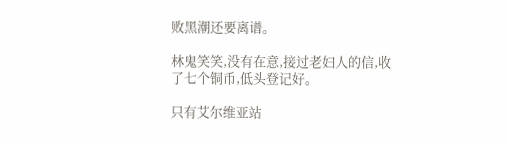败黑潮还要离谱。

林鬼笑笑,没有在意,接过老妇人的信,收了七个铜币,低头登记好。

只有艾尔维亚站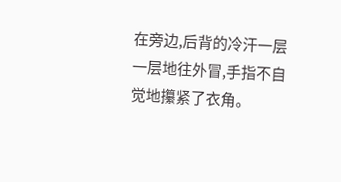在旁边,后背的冷汗一层一层地往外冒,手指不自觉地攥紧了衣角。